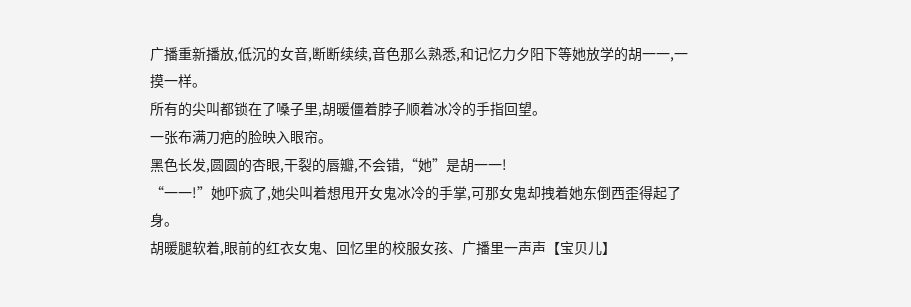广播重新播放,低沉的女音,断断续续,音色那么熟悉,和记忆力夕阳下等她放学的胡一一,一摸一样。
所有的尖叫都锁在了嗓子里,胡暖僵着脖子顺着冰冷的手指回望。
一张布满刀疤的脸映入眼帘。
黑色长发,圆圆的杏眼,干裂的唇瓣,不会错,“她”是胡一一!
“一一!”她吓疯了,她尖叫着想甩开女鬼冰冷的手掌,可那女鬼却拽着她东倒西歪得起了身。
胡暖腿软着,眼前的红衣女鬼、回忆里的校服女孩、广播里一声声【宝贝儿】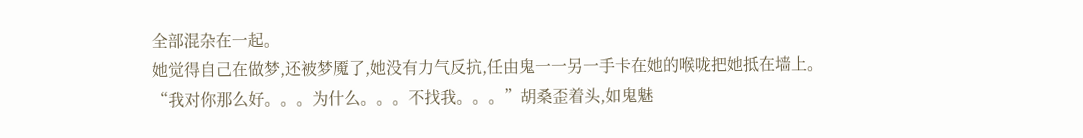全部混杂在一起。
她觉得自己在做梦,还被梦魇了,她没有力气反抗,任由鬼一一另一手卡在她的喉咙把她抵在墙上。
“我对你那么好。。。为什么。。。不找我。。。”胡桑歪着头,如鬼魅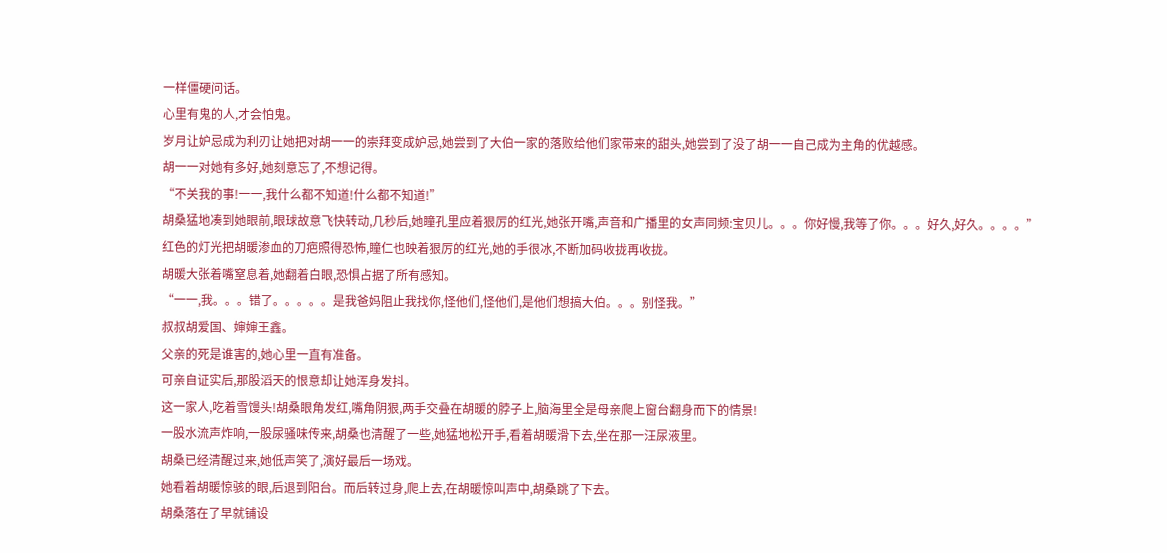一样僵硬问话。
心里有鬼的人,才会怕鬼。
岁月让妒忌成为利刃让她把对胡一一的崇拜变成妒忌,她尝到了大伯一家的落败给他们家带来的甜头,她尝到了没了胡一一自己成为主角的优越感。
胡一一对她有多好,她刻意忘了,不想记得。
“不关我的事!一一,我什么都不知道!什么都不知道!”
胡桑猛地凑到她眼前,眼球故意飞快转动,几秒后,她瞳孔里应着狠厉的红光,她张开嘴,声音和广播里的女声同频:宝贝儿。。。你好慢,我等了你。。。好久,好久。。。。”
红色的灯光把胡暖渗血的刀疤照得恐怖,瞳仁也映着狠厉的红光,她的手很冰,不断加码收拢再收拢。
胡暖大张着嘴窒息着,她翻着白眼,恐惧占据了所有感知。
“一一,我。。。错了。。。。。是我爸妈阻止我找你,怪他们,怪他们,是他们想搞大伯。。。别怪我。”
叔叔胡爱国、婶婶王鑫。
父亲的死是谁害的,她心里一直有准备。
可亲自证实后,那股滔天的恨意却让她浑身发抖。
这一家人,吃着雪馒头!胡桑眼角发红,嘴角阴狠,两手交叠在胡暖的脖子上,脑海里全是母亲爬上窗台翻身而下的情景!
一股水流声炸响,一股尿骚味传来,胡桑也清醒了一些,她猛地松开手,看着胡暖滑下去,坐在那一汪尿液里。
胡桑已经清醒过来,她低声笑了,演好最后一场戏。
她看着胡暖惊骇的眼,后退到阳台。而后转过身,爬上去,在胡暖惊叫声中,胡桑跳了下去。
胡桑落在了早就铺设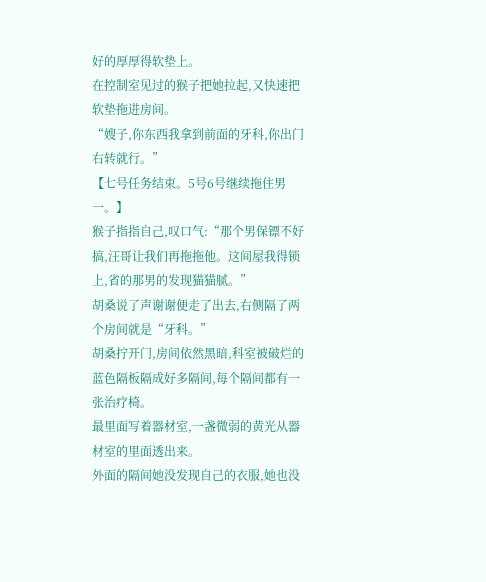好的厚厚得软垫上。
在控制室见过的猴子把她拉起,又快速把软垫拖进房间。
“嫂子,你东西我拿到前面的牙科,你出门右转就行。”
【七号任务结束。5号6号继续拖住男一。】
猴子指指自己,叹口气:“那个男保镖不好搞,汪哥让我们再拖拖他。这间屋我得锁上,省的那男的发现猫猫腻。”
胡桑说了声谢谢便走了出去,右侧隔了两个房间就是“牙科。”
胡桑拧开门,房间依然黑暗,科室被破烂的蓝色隔板隔成好多隔间,每个隔间都有一张治疗椅。
最里面写着器材室,一盏微弱的黄光从器材室的里面透出来。
外面的隔间她没发现自己的衣服,她也没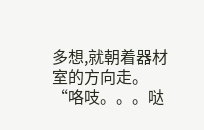多想,就朝着器材室的方向走。
“咯吱。。。哒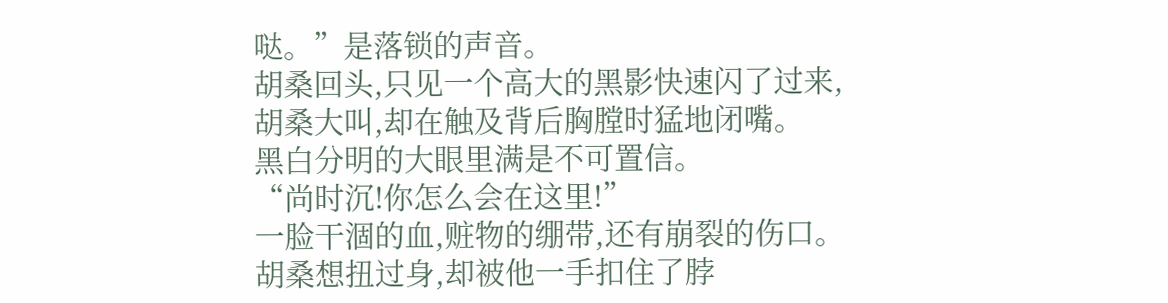哒。”是落锁的声音。
胡桑回头,只见一个高大的黑影快速闪了过来,胡桑大叫,却在触及背后胸膛时猛地闭嘴。
黑白分明的大眼里满是不可置信。
“尚时沉!你怎么会在这里!”
一脸干涸的血,赃物的绷带,还有崩裂的伤口。
胡桑想扭过身,却被他一手扣住了脖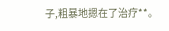子,粗暴地摁在了治疗**。